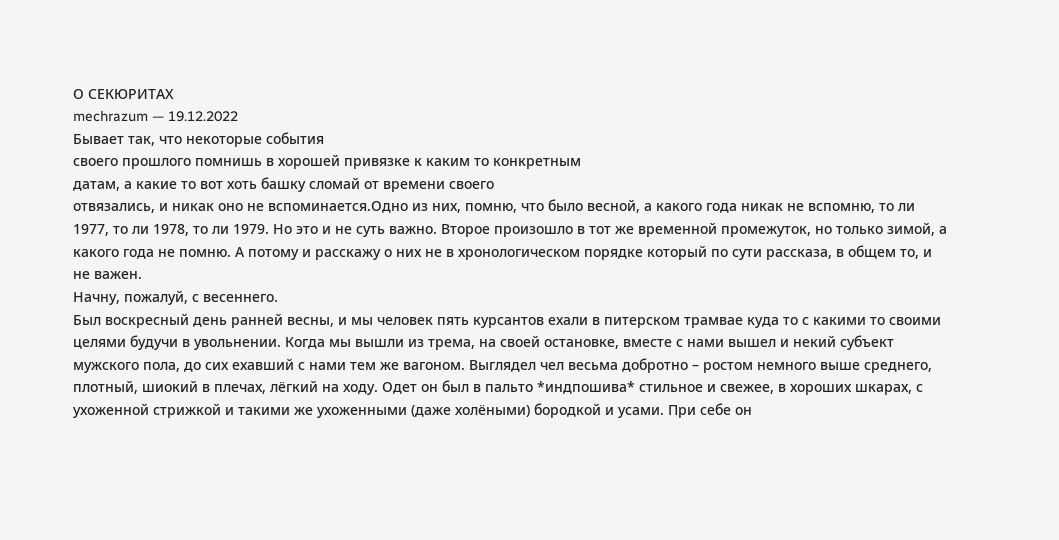О СЕКЮРИТАХ
mechrazum — 19.12.2022
Бывает так, что некоторые события
своего прошлого помнишь в хорошей привязке к каким то конкретным
датам, а какие то вот хоть башку сломай от времени своего
отвязались, и никак оно не вспоминается.Одно из них, помню, что было весной, а какого года никак не вспомню, то ли 1977, то ли 1978, то ли 1979. Но это и не суть важно. Второе произошло в тот же временной промежуток, но только зимой, а какого года не помню. А потому и расскажу о них не в хронологическом порядке который по сути рассказа, в общем то, и не важен.
Начну, пожалуй, с весеннего.
Был воскресный день ранней весны, и мы человек пять курсантов ехали в питерском трамвае куда то с какими то своими целями будучи в увольнении. Когда мы вышли из трема, на своей остановке, вместе с нами вышел и некий субъект мужского пола, до сих ехавший с нами тем же вагоном. Выглядел чел весьма добротно – ростом немного выше среднего, плотный, шиокий в плечах, лёгкий на ходу. Одет он был в пальто *индпошива* стильное и свежее, в хороших шкарах, с ухоженной стрижкой и такими же ухоженными (даже холёными) бородкой и усами. При себе он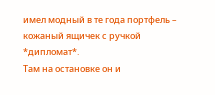имел модный в те года портфель – кожаный ящичек с ручкой *дипломат*.
Там на остановке он и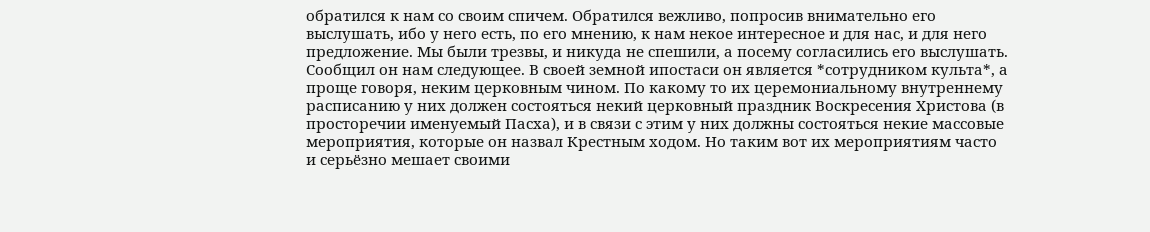обратился к нам со своим спичем. Обратился вежливо, попросив внимательно его выслушать, ибо у него есть, по его мнению, к нам некое интересное и для нас, и для него предложение. Мы были трезвы, и никуда не спешили, а посему согласились его выслушать.
Сообщил он нам следующее. В своей земной ипостаси он является *сотрудником культа*, а проще говоря, неким церковным чином. По какому то их церемониальному внутреннему расписанию у них должен состояться некий церковный праздник Воскресения Христова (в просторечии именуемый Пасха), и в связи с этим у них должны состояться некие массовые мероприятия, которые он назвал Крестным ходом. Но таким вот их мероприятиям часто и серьёзно мешает своими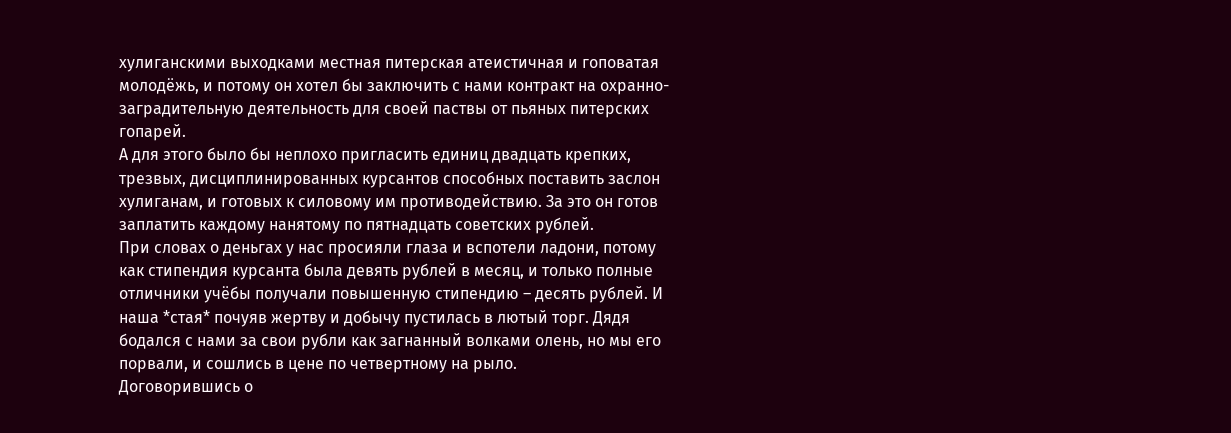хулиганскими выходками местная питерская атеистичная и гоповатая молодёжь, и потому он хотел бы заключить с нами контракт на охранно-заградительную деятельность для своей паствы от пьяных питерских гопарей.
А для этого было бы неплохо пригласить единиц двадцать крепких, трезвых, дисциплинированных курсантов способных поставить заслон хулиганам, и готовых к силовому им противодействию. За это он готов заплатить каждому нанятому по пятнадцать советских рублей.
При словах о деньгах у нас просияли глаза и вспотели ладони, потому как стипендия курсанта была девять рублей в месяц, и только полные отличники учёбы получали повышенную стипендию – десять рублей. И наша *стая* почуяв жертву и добычу пустилась в лютый торг. Дядя бодался с нами за свои рубли как загнанный волками олень, но мы его порвали, и сошлись в цене по четвертному на рыло.
Договорившись о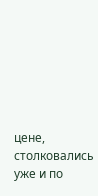цене, столковались уже и по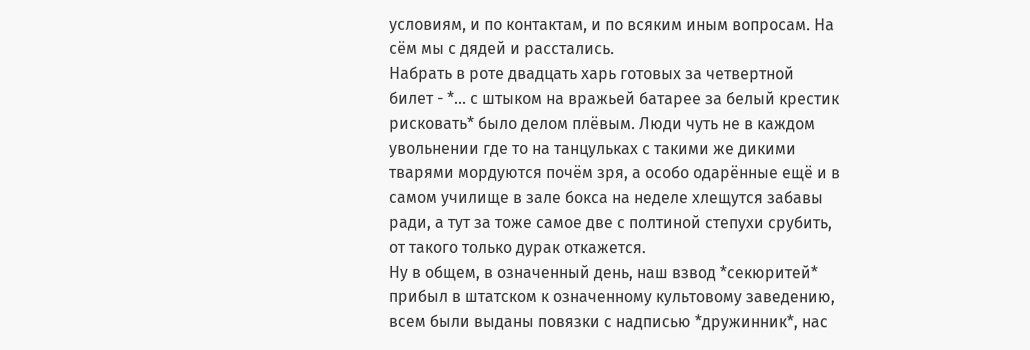условиям, и по контактам, и по всяким иным вопросам. На сём мы с дядей и расстались.
Набрать в роте двадцать харь готовых за четвертной билет - *… с штыком на вражьей батарее за белый крестик рисковать* было делом плёвым. Люди чуть не в каждом увольнении где то на танцульках с такими же дикими тварями мордуются почём зря, а особо одарённые ещё и в самом училище в зале бокса на неделе хлещутся забавы ради, а тут за тоже самое две с полтиной степухи срубить, от такого только дурак откажется.
Ну в общем, в означенный день, наш взвод *секюритей* прибыл в штатском к означенному культовому заведению, всем были выданы повязки с надписью *дружинник*, нас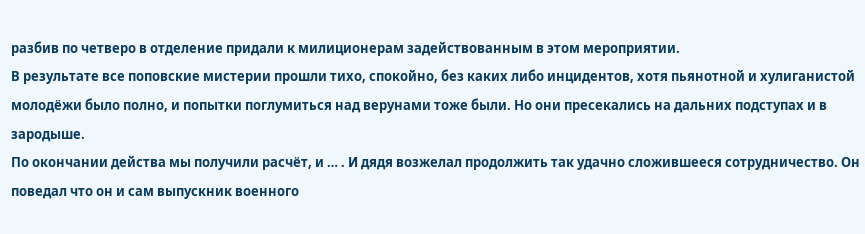разбив по четверо в отделение придали к милиционерам задействованным в этом мероприятии.
В результате все поповские мистерии прошли тихо, спокойно, без каких либо инцидентов, хотя пьянотной и хулиганистой молодёжи было полно, и попытки поглумиться над верунами тоже были. Но они пресекались на дальних подступах и в зародыше.
По окончании действа мы получили расчёт, и … . И дядя возжелал продолжить так удачно сложившееся сотрудничество. Он поведал что он и сам выпускник военного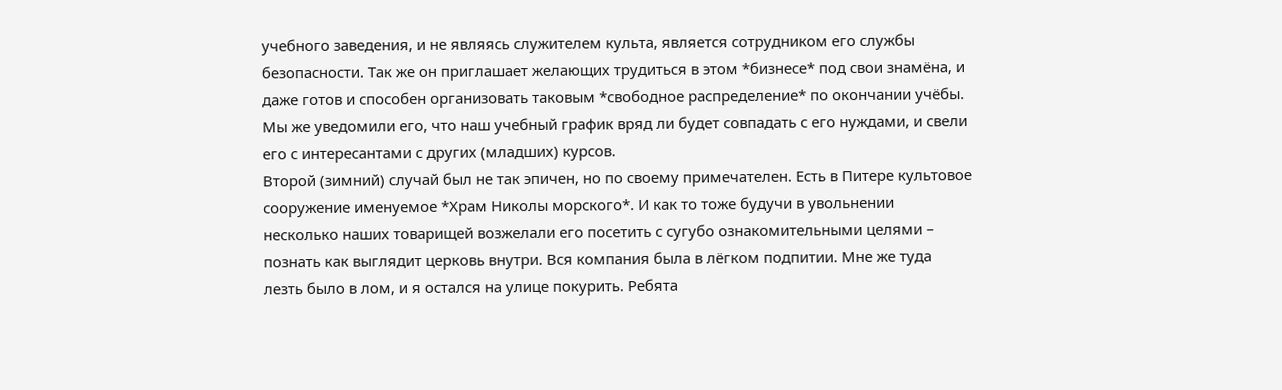учебного заведения, и не являясь служителем культа, является сотрудником его службы безопасности. Так же он приглашает желающих трудиться в этом *бизнесе* под свои знамёна, и даже готов и способен организовать таковым *свободное распределение* по окончании учёбы. Мы же уведомили его, что наш учебный график вряд ли будет совпадать с его нуждами, и свели его с интересантами с других (младших) курсов.
Второй (зимний) случай был не так эпичен, но по своему примечателен. Есть в Питере культовое сооружение именуемое *Храм Николы морского*. И как то тоже будучи в увольнении несколько наших товарищей возжелали его посетить с сугубо ознакомительными целями – познать как выглядит церковь внутри. Вся компания была в лёгком подпитии. Мне же туда лезть было в лом, и я остался на улице покурить. Ребята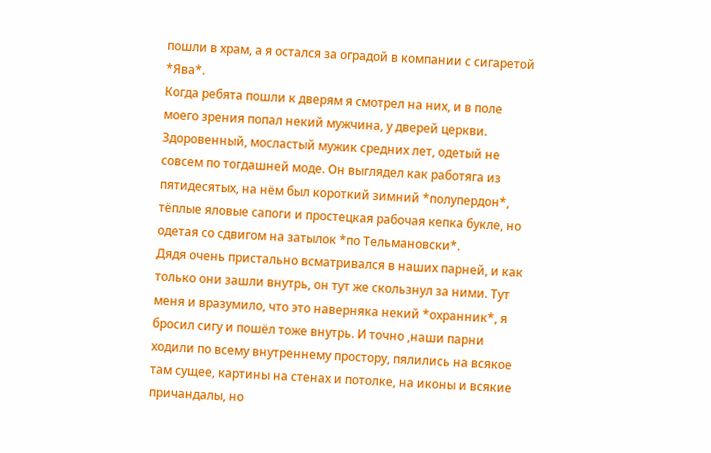пошли в храм, а я остался за оградой в компании с сигаретой *Ява*.
Когда ребята пошли к дверям я смотрел на них, и в поле моего зрения попал некий мужчина, у дверей церкви. Здоровенный, мосластый мужик средних лет, одетый не совсем по тогдашней моде. Он выглядел как работяга из пятидесятых, на нём был короткий зимний *полупердон*, тёплые яловые сапоги и простецкая рабочая кепка букле, но одетая со сдвигом на затылок *по Тельмановски*.
Дядя очень пристально всматривался в наших парней, и как только они зашли внутрь, он тут же скользнул за ними. Тут меня и вразумило, что это наверняка некий *охранник*, я бросил сигу и пошёл тоже внутрь. И точно ,наши парни ходили по всему внутреннему простору, пялились на всякое там сущее, картины на стенах и потолке, на иконы и всякие причандалы, но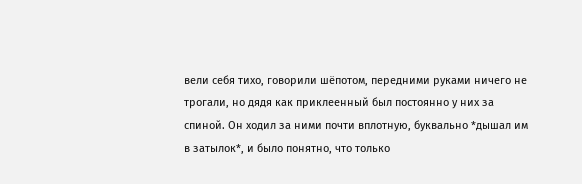вели себя тихо, говорили шёпотом, передними руками ничего не трогали, но дядя как приклеенный был постоянно у них за спиной. Он ходил за ними почти вплотную, буквально *дышал им в затылок*, и было понятно, что только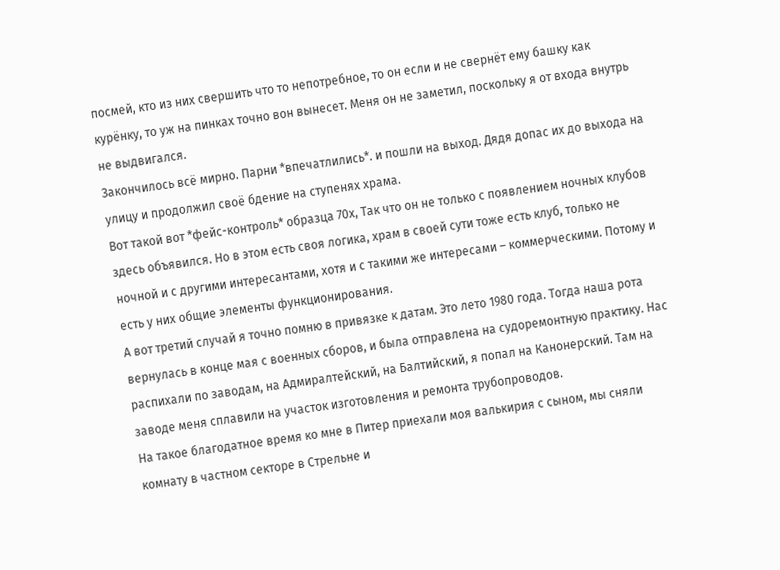посмей, кто из них свершить что то непотребное, то он если и не свернёт ему башку как курёнку, то уж на пинках точно вон вынесет. Меня он не заметил, поскольку я от входа внутрь не выдвигался.
Закончилось всё мирно. Парни *впечатлились*. и пошли на выход. Дядя допас их до выхода на улицу и продолжил своё бдение на ступенях храма.
Вот такой вот *фейс-контроль* образца 70х, Так что он не только с появлением ночных клубов здесь объявился. Но в этом есть своя логика, храм в своей сути тоже есть клуб, только не ночной и с другими интересантами, хотя и с такими же интересами – коммерческими. Потому и есть у них общие элементы функционирования.
А вот третий случай я точно помню в привязке к датам. Это лето 1980 года. Тогда наша рота вернулась в конце мая с военных сборов, и была отправлена на судоремонтную практику. Нас распихали по заводам, на Адмиралтейский, на Балтийский, я попал на Канонерский. Там на заводе меня сплавили на участок изготовления и ремонта трубопроводов.
На такое благодатное время ко мне в Питер приехали моя валькирия с сыном, мы сняли комнату в частном секторе в Стрельне и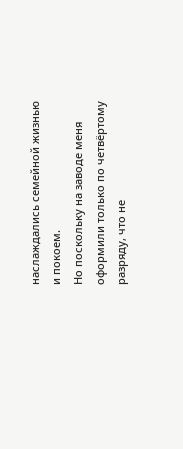наслаждались семейной жизнью и покоем.
Но поскольку на заводе меня оформили только по четвёртому разряду, что не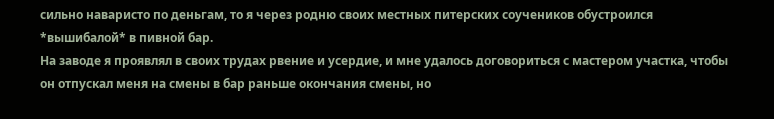сильно наваристо по деньгам, то я через родню своих местных питерских соучеников обустроился *вышибалой* в пивной бар.
На заводе я проявлял в своих трудах рвение и усердие, и мне удалось договориться с мастером участка, чтобы он отпускал меня на смены в бар раньше окончания смены, но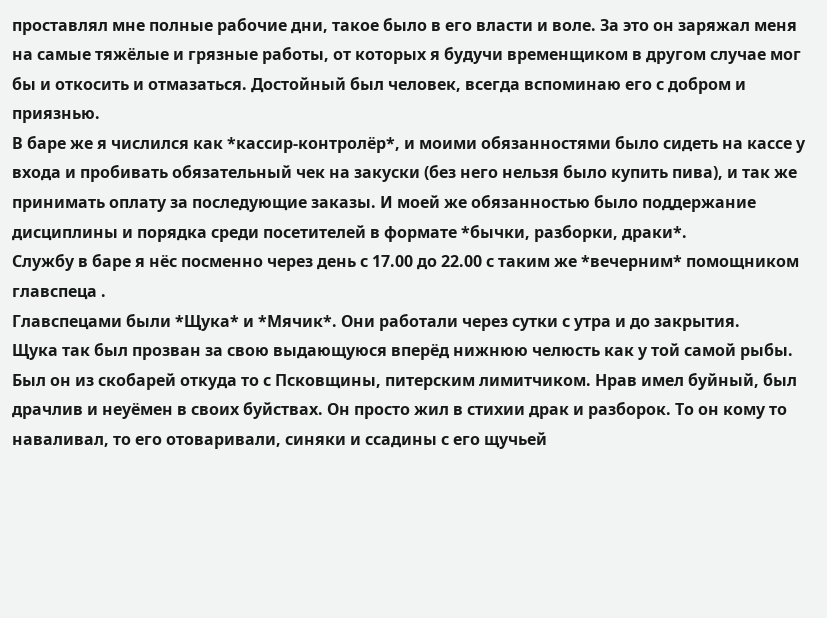проставлял мне полные рабочие дни, такое было в его власти и воле. За это он заряжал меня на самые тяжёлые и грязные работы, от которых я будучи временщиком в другом случае мог бы и откосить и отмазаться. Достойный был человек, всегда вспоминаю его с добром и приязнью.
В баре же я числился как *кассир-контролёр*, и моими обязанностями было сидеть на кассе у входа и пробивать обязательный чек на закуски (без него нельзя было купить пива), и так же принимать оплату за последующие заказы. И моей же обязанностью было поддержание дисциплины и порядка среди посетителей в формате *бычки, разборки, драки*.
Службу в баре я нёс посменно через день с 17.00 до 22.00 с таким же *вечерним* помощником главспеца .
Главспецами были *Щука* и *Мячик*. Они работали через сутки с утра и до закрытия.
Щука так был прозван за свою выдающуюся вперёд нижнюю челюсть как у той самой рыбы. Был он из скобарей откуда то с Псковщины, питерским лимитчиком. Нрав имел буйный, был драчлив и неуёмен в своих буйствах. Он просто жил в стихии драк и разборок. То он кому то наваливал, то его отоваривали, синяки и ссадины с его щучьей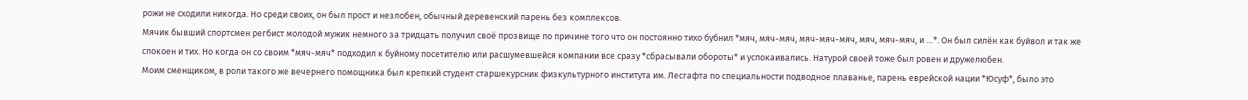рожи не сходили никогда. Но среди своих, он был прост и незлобен, обычный деревенский парень без комплексов.
Мячик бывший спортсмен регбист молодой мужик немного за тридцать получил своё прозвище по причине того что он постоянно тихо бубнил *мяч, мяч-мяч, мяч-мяч-мяч, мяч, мяч-мяч, и …*. Он был силён как буйвол и так же спокоен и тих. Но когда он со своим *мяч-мяч* подходил к буйному посетителю или расшумевшейся компании все сразу *сбрасывали обороты* и успокаивались. Натурой своей тоже был ровен и дружелюбен.
Моим сменщиком, в роли такого же вечернего помощника был крепкий студент старшекурсник физкультурного института им. Лесгафта по специальности подводное плаванье, парень еврейской нации *Юсуф*, было это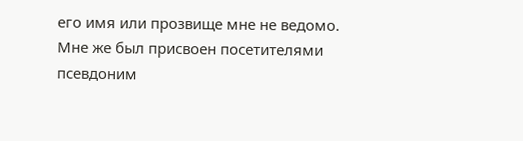его имя или прозвище мне не ведомо. Мне же был присвоен посетителями псевдоним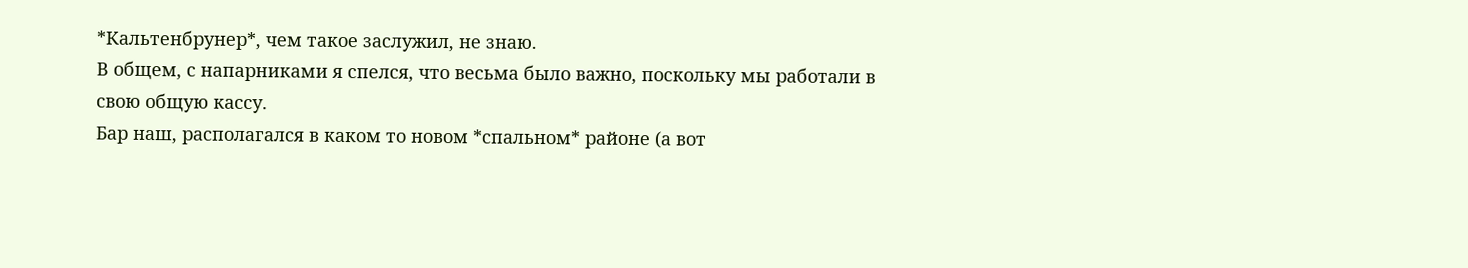*Кальтенбрунер*, чем такое заслужил, не знаю.
В общем, с напарниками я спелся, что весьма было важно, поскольку мы работали в свою общую кассу.
Бар наш, располагался в каком то новом *спальном* районе (а вот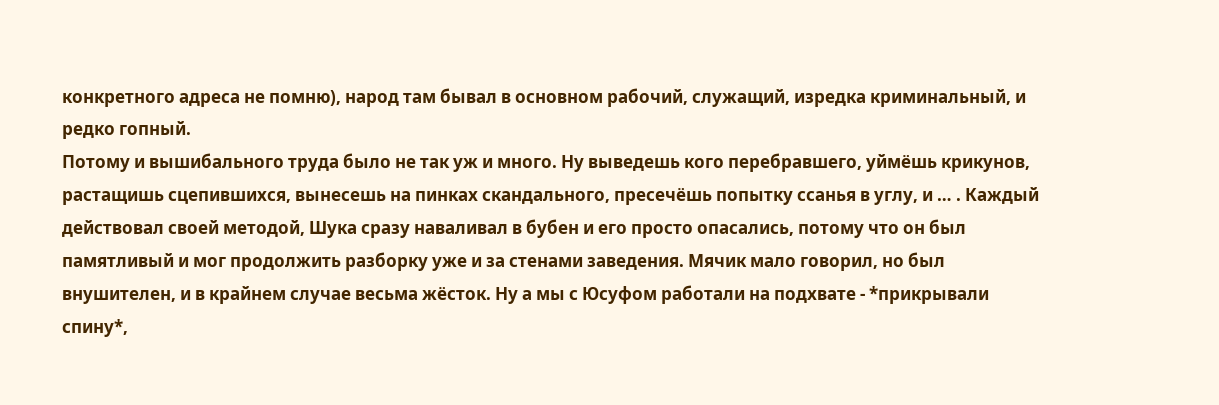конкретного адреса не помню), народ там бывал в основном рабочий, служащий, изредка криминальный, и редко гопный.
Потому и вышибального труда было не так уж и много. Ну выведешь кого перебравшего, уймёшь крикунов, растащишь сцепившихся, вынесешь на пинках скандального, пресечёшь попытку ссанья в углу, и … . Каждый действовал своей методой, Шука сразу наваливал в бубен и его просто опасались, потому что он был памятливый и мог продолжить разборку уже и за стенами заведения. Мячик мало говорил, но был внушителен, и в крайнем случае весьма жёсток. Ну а мы с Юсуфом работали на подхвате - *прикрывали спину*,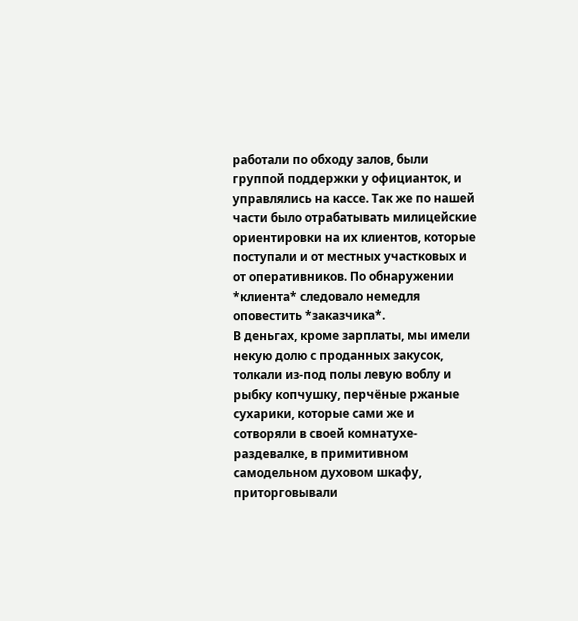работали по обходу залов, были группой поддержки у официанток, и управлялись на кассе. Так же по нашей части было отрабатывать милицейские ориентировки на их клиентов, которые поступали и от местных участковых и от оперативников. По обнаружении *клиента* следовало немедля оповестить *заказчика*.
В деньгах, кроме зарплаты, мы имели некую долю с проданных закусок, толкали из-под полы левую воблу и рыбку копчушку, перчёные ржаные сухарики, которые сами же и сотворяли в своей комнатухе-раздевалке, в примитивном самодельном духовом шкафу, приторговывали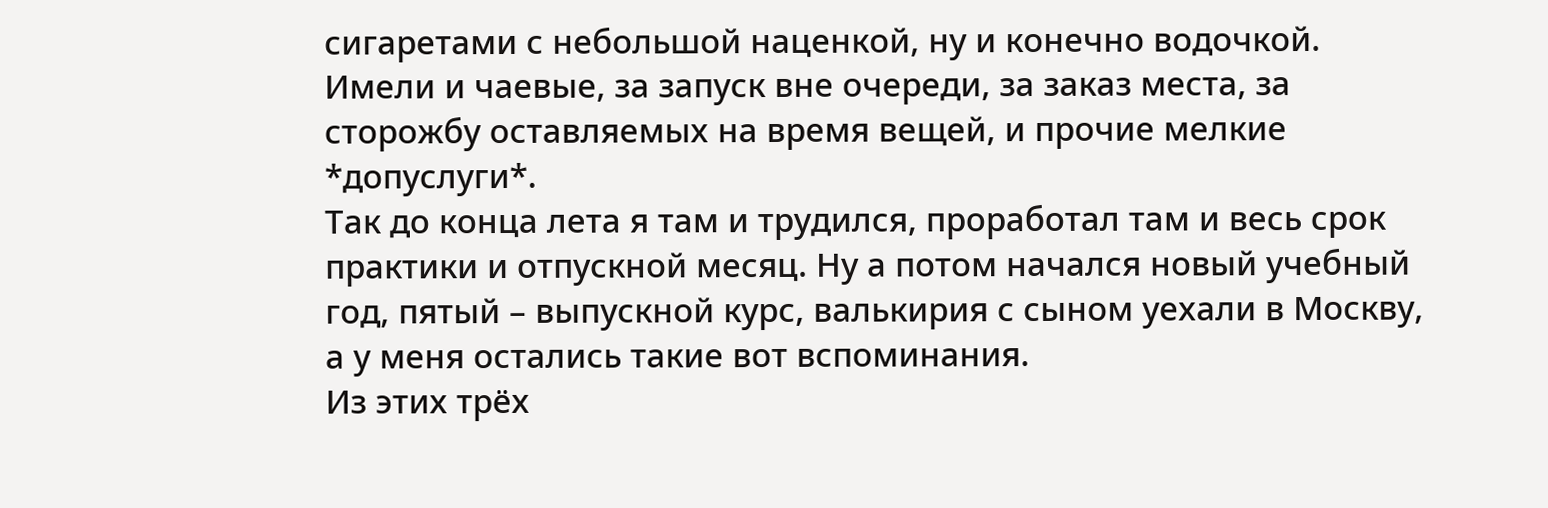сигаретами с небольшой наценкой, ну и конечно водочкой. Имели и чаевые, за запуск вне очереди, за заказ места, за сторожбу оставляемых на время вещей, и прочие мелкие *допуслуги*.
Так до конца лета я там и трудился, проработал там и весь срок практики и отпускной месяц. Ну а потом начался новый учебный год, пятый – выпускной курс, валькирия с сыном уехали в Москву, а у меня остались такие вот вспоминания.
Из этих трёх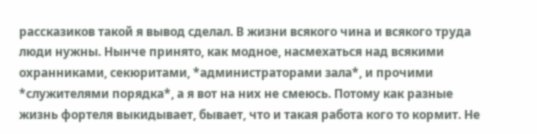рассказиков такой я вывод сделал. В жизни всякого чина и всякого труда люди нужны. Нынче принято, как модное, насмехаться над всякими охранниками, секюритами, *администраторами зала*, и прочими *служителями порядка*, а я вот на них не смеюсь. Потому как разные жизнь фортеля выкидывает, бывает, что и такая работа кого то кормит. Не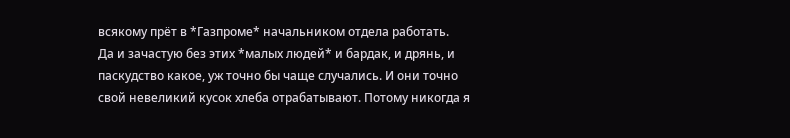всякому прёт в *Газпроме* начальником отдела работать.
Да и зачастую без этих *малых людей* и бардак, и дрянь, и паскудство какое, уж точно бы чаще случались. И они точно свой невеликий кусок хлеба отрабатывают. Потому никогда я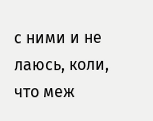с ними и не лаюсь, коли, что меж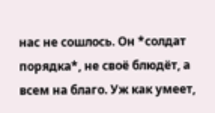нас не сошлось. Он *солдат порядка*, не своё блюдёт, а всем на благо. Уж как умеет,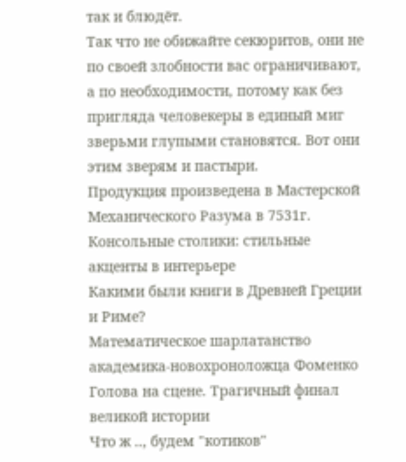так и блюдёт.
Так что не обижайте секюритов, они не по своей злобности вас ограничивают, а по необходимости, потому как без пригляда человекеры в единый миг зверьми глупыми становятся. Вот они этим зверям и пастыри.
Продукция произведена в Мастерской Механического Разума в 7531г.
Консольные столики: стильные акценты в интерьере
Какими были книги в Древней Греции и Риме?
Математическое шарлатанство академика-новохроноложца Фоменко
Голова на сцене. Трагичный финал великой истории
Что ж .., будем "котиков"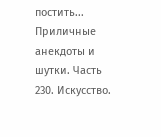постить...
Приличные анекдоты и шутки. Часть 230. Искусство.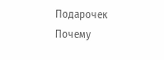Подарочек
Почему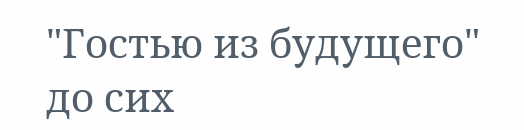"Гостью из будущего" до сих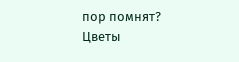пор помнят?
Цветы